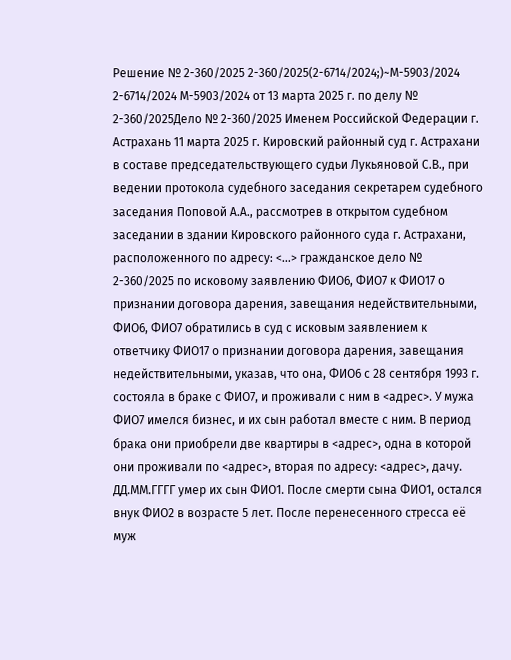Решение № 2-360/2025 2-360/2025(2-6714/2024;)~М-5903/2024 2-6714/2024 М-5903/2024 от 13 марта 2025 г. по делу № 2-360/2025Дело № 2-360/2025 Именем Российской Федерации г. Астрахань 11 марта 2025 г. Кировский районный суд г. Астрахани в составе председательствующего судьи Лукьяновой С.В., при ведении протокола судебного заседания секретарем судебного заседания Поповой А.А., рассмотрев в открытом судебном заседании в здании Кировского районного суда г. Астрахани, расположенного по адресу: <...> гражданское дело № 2-360/2025 по исковому заявлению ФИО6, ФИО7 к ФИО17 о признании договора дарения, завещания недействительными, ФИО6, ФИО7 обратились в суд с исковым заявлением к ответчику ФИО17 о признании договора дарения, завещания недействительными, указав, что она, ФИО6 с 28 сентября 1993 г. состояла в браке с ФИО7, и проживали с ним в <адрес>. У мужа ФИО7 имелся бизнес, и их сын работал вместе с ним. В период брака они приобрели две квартиры в <адрес>, одна в которой они проживали по <адрес>, вторая по адресу: <адрес>, дачу. ДД.ММ.ГГГГ умер их сын ФИО1. После смерти сына ФИО1, остался внук ФИО2 в возрасте 5 лет. После перенесенного стресса её муж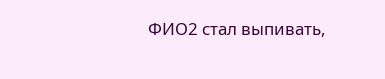ФИО2 стал выпивать,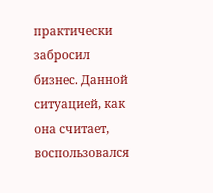практически забросил бизнес. Данной ситуацией, как она считает, воспользовался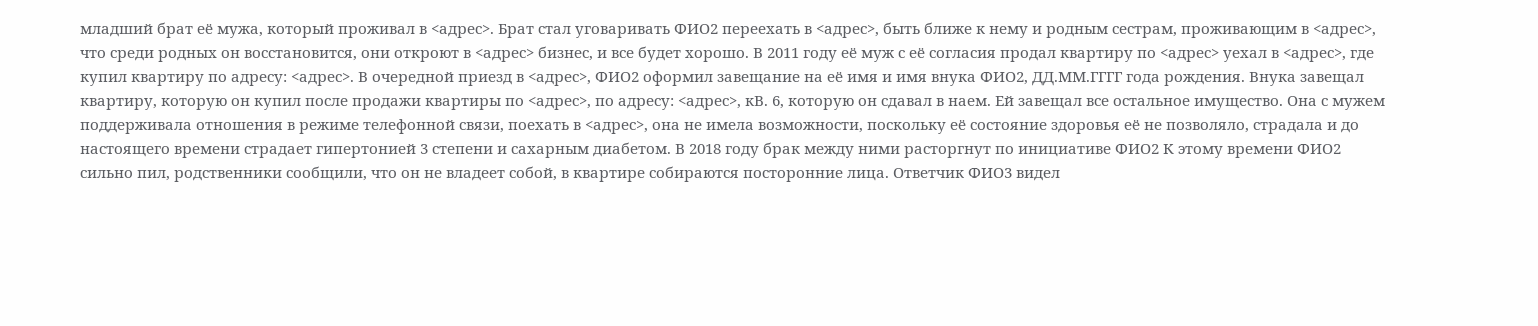младший брат её мужа, который проживал в <адрес>. Брат стал уговаривать ФИО2 переехать в <адрес>, быть ближе к нему и родным сестрам, проживающим в <адрес>, что среди родных он восстановится, они откроют в <адрес> бизнес, и все будет хорошо. В 2011 году её муж с её согласия продал квартиру по <адрес> уехал в <адрес>, где купил квартиру по адресу: <адрес>. В очередной приезд в <адрес>, ФИО2 оформил завещание на её имя и имя внука ФИО2, ДД.ММ.ГГГГ года рождения. Внука завещал квартиру, которую он купил после продажи квартиры по <адрес>, по адресу: <адрес>, кВ. 6, которую он сдавал в наем. Ей завещал все остальное имущество. Она с мужем поддерживала отношения в режиме телефонной связи, поехать в <адрес>, она не имела возможности, поскольку её состояние здоровья её не позволяло, страдала и до настоящего времени страдает гипертонией 3 степени и сахарным диабетом. В 2018 году брак между ними расторгнут по инициативе ФИО2 К этому времени ФИО2 сильно пил, родственники сообщили, что он не владеет собой, в квартире собираются посторонние лица. Ответчик ФИО3 видел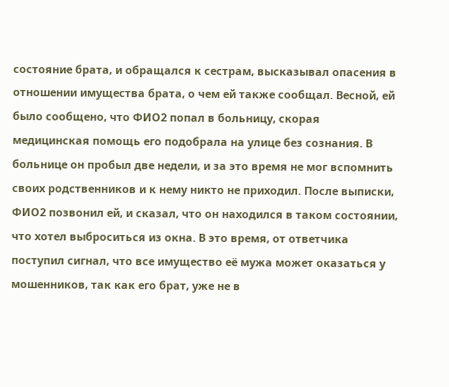состояние брата, и обращался к сестрам, высказывал опасения в отношении имущества брата, о чем ей также сообщал. Весной, ей было сообщено, что ФИО2 попал в больницу, скорая медицинская помощь его подобрала на улице без сознания. В больнице он пробыл две недели, и за это время не мог вспомнить своих родственников и к нему никто не приходил. После выписки, ФИО2 позвонил ей, и сказал, что он находился в таком состоянии, что хотел выброситься из окна. В это время, от ответчика поступил сигнал, что все имущество её мужа может оказаться у мошенников, так как его брат, уже не в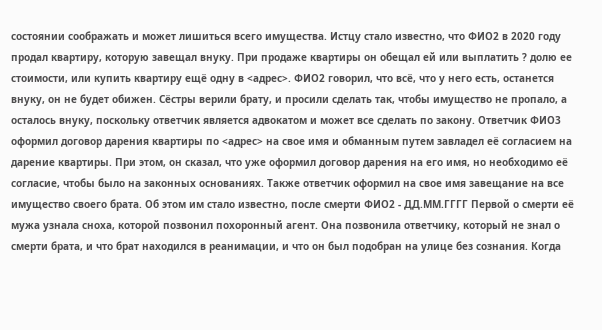состоянии соображать и может лишиться всего имущества. Истцу стало известно, что ФИО2 в 2020 году продал квартиру, которую завещал внуку. При продаже квартиры он обещал ей или выплатить ? долю ее стоимости, или купить квартиру ещё одну в <адрес>. ФИО2 говорил, что всё, что у него есть, останется внуку, он не будет обижен. Сёстры верили брату, и просили сделать так, чтобы имущество не пропало, а осталось внуку, поскольку ответчик является адвокатом и может все сделать по закону. Ответчик ФИО3 оформил договор дарения квартиры по <адрес> на свое имя и обманным путем завладел её согласием на дарение квартиры. При этом, он сказал, что уже оформил договор дарения на его имя, но необходимо её согласие, чтобы было на законных основаниях. Также ответчик оформил на свое имя завещание на все имущество своего брата. Об этом им стало известно, после смерти ФИО2 - ДД.ММ.ГГГГ Первой о смерти её мужа узнала сноха, которой позвонил похоронный агент. Она позвонила ответчику, который не знал о смерти брата, и что брат находился в реанимации, и что он был подобран на улице без сознания. Когда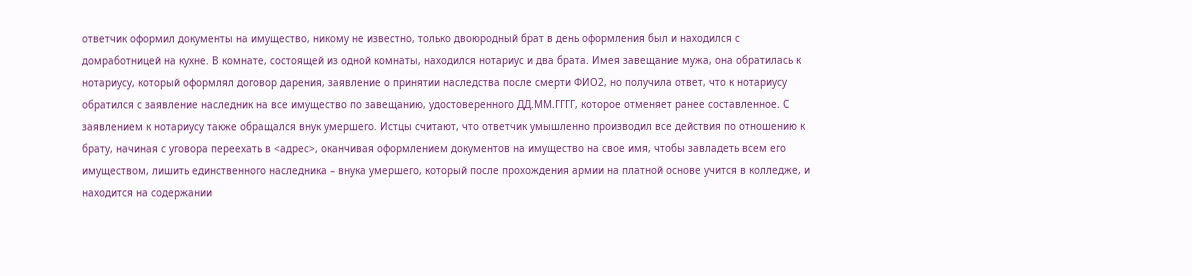ответчик оформил документы на имущество, никому не известно, только двоюродный брат в день оформления был и находился с домработницей на кухне. В комнате, состоящей из одной комнаты, находился нотариус и два брата. Имея завещание мужа, она обратилась к нотариусу, который оформлял договор дарения, заявление о принятии наследства после смерти ФИО2, но получила ответ, что к нотариусу обратился с заявление наследник на все имущество по завещанию, удостоверенного ДД.ММ.ГГГГ, которое отменяет ранее составленное. С заявлением к нотариусу также обращался внук умершего. Истцы считают, что ответчик умышленно производил все действия по отношению к брату, начиная с уговора переехать в <адрес>, оканчивая оформлением документов на имущество на свое имя, чтобы завладеть всем его имуществом, лишить единственного наследника – внука умершего, который после прохождения армии на платной основе учится в колледже, и находится на содержании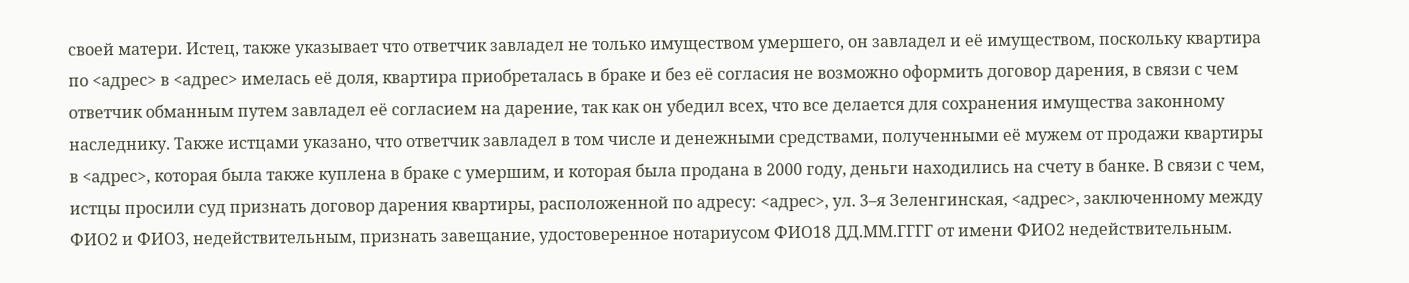своей матери. Истец, также указывает что ответчик завладел не только имуществом умершего, он завладел и её имуществом, поскольку квартира по <адрес> в <адрес> имелась её доля, квартира приобреталась в браке и без её согласия не возможно оформить договор дарения, в связи с чем ответчик обманным путем завладел её согласием на дарение, так как он убедил всех, что все делается для сохранения имущества законному наследнику. Также истцами указано, что ответчик завладел в том числе и денежными средствами, полученными её мужем от продажи квартиры в <адрес>, которая была также куплена в браке с умершим, и которая была продана в 2000 году, деньги находились на счету в банке. В связи с чем, истцы просили суд признать договор дарения квартиры, расположенной по адресу: <адрес>, ул. 3–я Зеленгинская, <адрес>, заключенному между ФИО2 и ФИО3, недействительным, признать завещание, удостоверенное нотариусом ФИО18 ДД.ММ.ГГГГ от имени ФИО2 недействительным.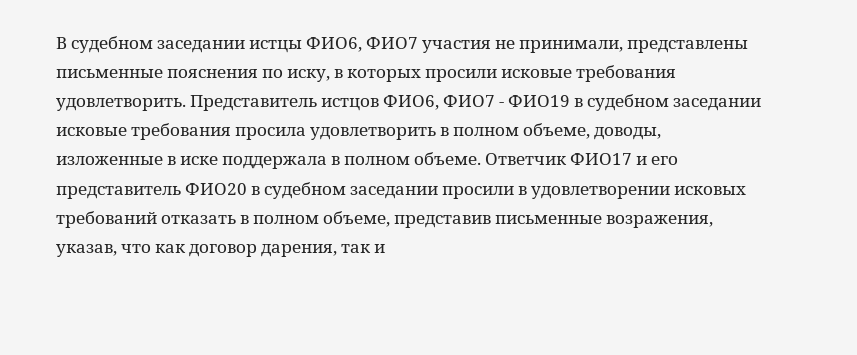В судебном заседании истцы ФИО6, ФИО7 участия не принимали, представлены письменные пояснения по иску, в которых просили исковые требования удовлетворить. Представитель истцов ФИО6, ФИО7 - ФИО19 в судебном заседании исковые требования просила удовлетворить в полном объеме, доводы, изложенные в иске поддержала в полном объеме. Ответчик ФИО17 и его представитель ФИО20 в судебном заседании просили в удовлетворении исковых требований отказать в полном объеме, представив письменные возражения, указав, что как договор дарения, так и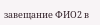завещание ФИО2 в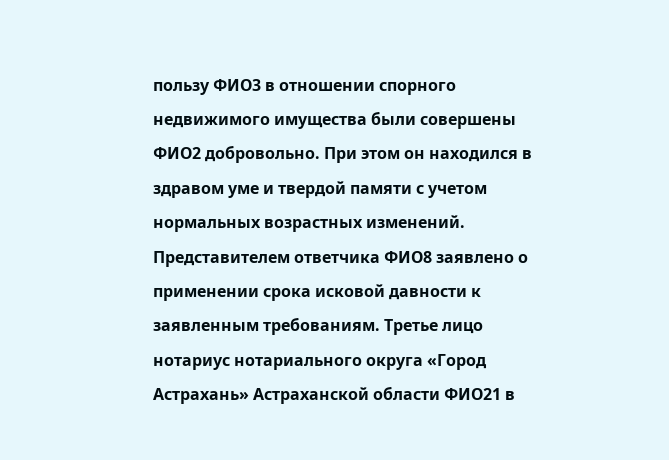пользу ФИО3 в отношении спорного недвижимого имущества были совершены ФИО2 добровольно. При этом он находился в здравом уме и твердой памяти с учетом нормальных возрастных изменений. Представителем ответчика ФИО8 заявлено о применении срока исковой давности к заявленным требованиям. Третье лицо нотариус нотариального округа «Город Астрахань» Астраханской области ФИО21 в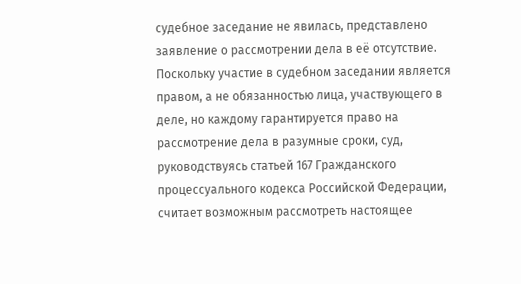судебное заседание не явилась, представлено заявление о рассмотрении дела в её отсутствие. Поскольку участие в судебном заседании является правом, а не обязанностью лица, участвующего в деле, но каждому гарантируется право на рассмотрение дела в разумные сроки, суд, руководствуясь статьей 167 Гражданского процессуального кодекса Российской Федерации, считает возможным рассмотреть настоящее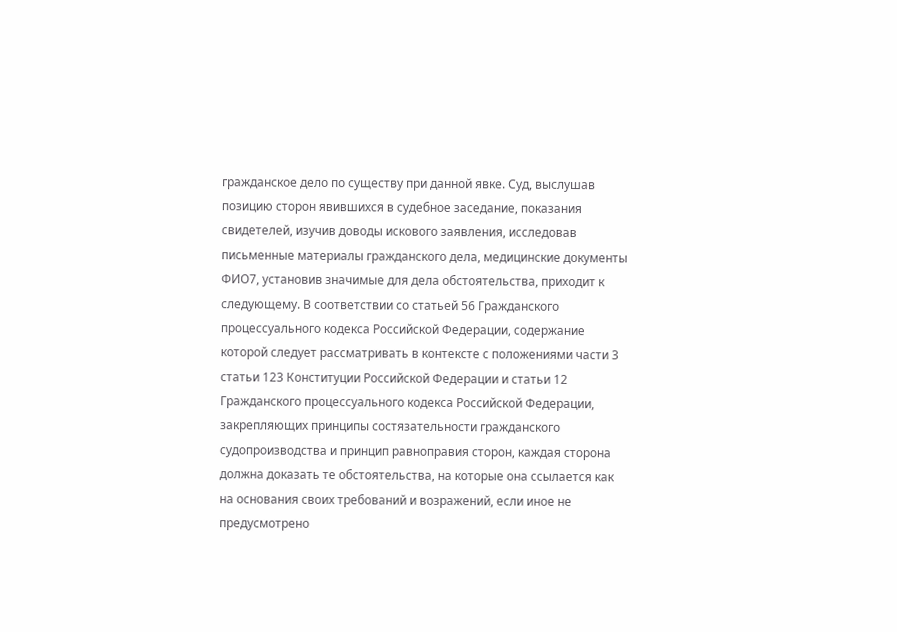гражданское дело по существу при данной явке. Суд, выслушав позицию сторон явившихся в судебное заседание, показания свидетелей, изучив доводы искового заявления, исследовав письменные материалы гражданского дела, медицинские документы ФИО7, установив значимые для дела обстоятельства, приходит к следующему. В соответствии со статьей 56 Гражданского процессуального кодекса Российской Федерации, содержание которой следует рассматривать в контексте с положениями части 3 статьи 123 Конституции Российской Федерации и статьи 12 Гражданского процессуального кодекса Российской Федерации, закрепляющих принципы состязательности гражданского судопроизводства и принцип равноправия сторон, каждая сторона должна доказать те обстоятельства, на которые она ссылается как на основания своих требований и возражений, если иное не предусмотрено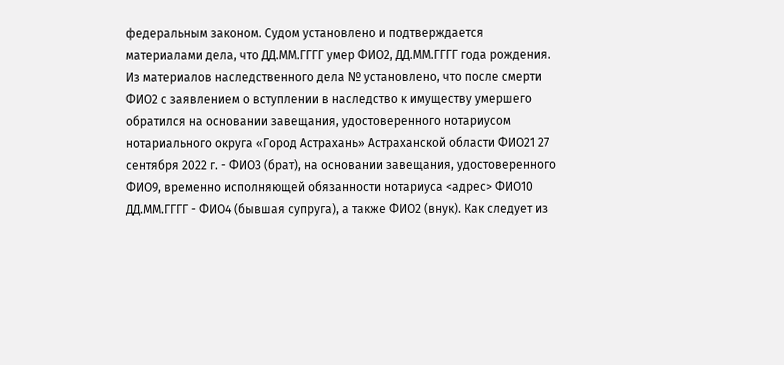федеральным законом. Судом установлено и подтверждается материалами дела, что ДД.ММ.ГГГГ умер ФИО2, ДД.ММ.ГГГГ года рождения. Из материалов наследственного дела № установлено, что после смерти ФИО2 с заявлением о вступлении в наследство к имуществу умершего обратился на основании завещания, удостоверенного нотариусом нотариального округа «Город Астрахань» Астраханской области ФИО21 27 сентября 2022 г. - ФИО3 (брат), на основании завещания, удостоверенного ФИО9, временно исполняющей обязанности нотариуса <адрес> ФИО10 ДД.ММ.ГГГГ - ФИО4 (бывшая супруга), а также ФИО2 (внук). Как следует из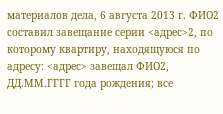материалов дела, 6 августа 2013 г. ФИО2 составил завещание серии <адрес>2, по которому квартиру, находящуюся по адресу: <адрес> завещал ФИО2, ДД.ММ.ГГГГ года рождения; все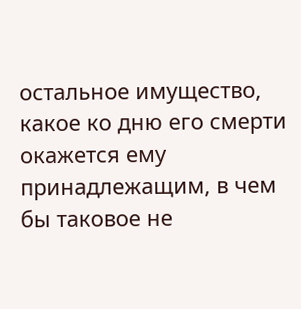остальное имущество, какое ко дню его смерти окажется ему принадлежащим, в чем бы таковое не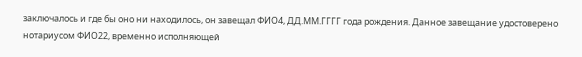заключалось и где бы оно ни находилось, он завещал ФИО4, ДД.ММ.ГГГГ года рождения. Данное завещание удостоверено нотариусом ФИО22, временно исполняющей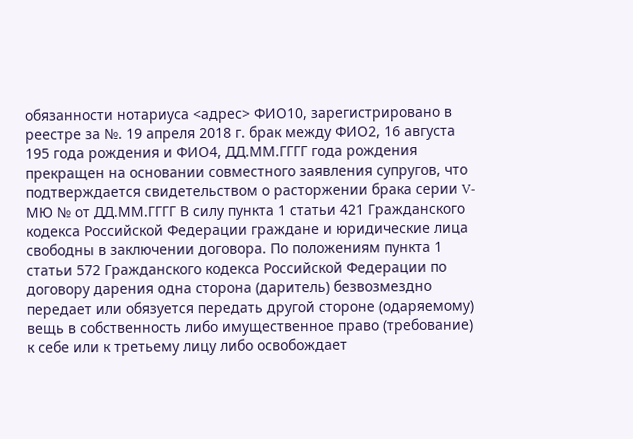обязанности нотариуса <адрес> ФИО10, зарегистрировано в реестре за №. 19 апреля 2018 г. брак между ФИО2, 16 августа 195 года рождения и ФИО4, ДД.ММ.ГГГГ года рождения прекращен на основании совместного заявления супругов, что подтверждается свидетельством о расторжении брака серии V-МЮ № от ДД.ММ.ГГГГ В силу пункта 1 статьи 421 Гражданского кодекса Российской Федерации граждане и юридические лица свободны в заключении договора. По положениям пункта 1 статьи 572 Гражданского кодекса Российской Федерации по договору дарения одна сторона (даритель) безвозмездно передает или обязуется передать другой стороне (одаряемому) вещь в собственность либо имущественное право (требование) к себе или к третьему лицу либо освобождает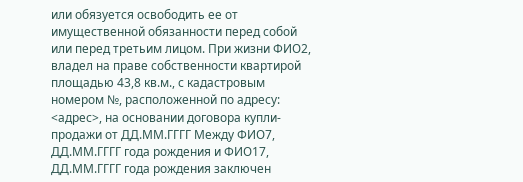или обязуется освободить ее от имущественной обязанности перед собой или перед третьим лицом. При жизни ФИО2, владел на праве собственности квартирой площадью 43,8 кв.м., с кадастровым номером №, расположенной по адресу: <адрес>, на основании договора купли-продажи от ДД.ММ.ГГГГ Между ФИО7, ДД.ММ.ГГГГ года рождения и ФИО17, ДД.ММ.ГГГГ года рождения заключен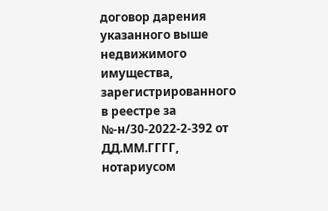договор дарения указанного выше недвижимого имущества, зарегистрированного в реестре за №-н/30-2022-2-392 от ДД.ММ.ГГГГ, нотариусом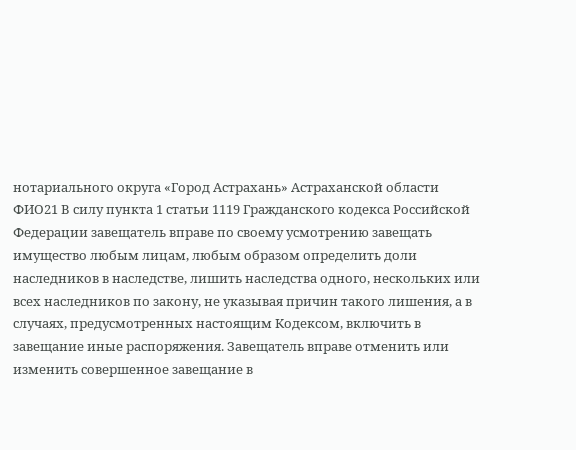нотариального округа «Город Астрахань» Астраханской области ФИО21 В силу пункта 1 статьи 1119 Гражданского кодекса Российской Федерации завещатель вправе по своему усмотрению завещать имущество любым лицам, любым образом определить доли наследников в наследстве, лишить наследства одного, нескольких или всех наследников по закону, не указывая причин такого лишения, а в случаях, предусмотренных настоящим Кодексом, включить в завещание иные распоряжения. Завещатель вправе отменить или изменить совершенное завещание в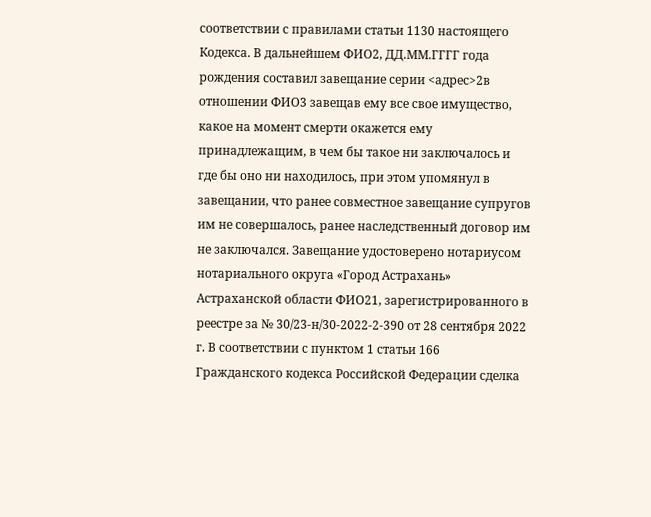соответствии с правилами статьи 1130 настоящего Кодекса. В дальнейшем ФИО2, ДД.ММ.ГГГГ года рождения составил завещание серии <адрес>2в отношении ФИО3 завещав ему все свое имущество, какое на момент смерти окажется ему принадлежащим, в чем бы такое ни заключалось и где бы оно ни находилось, при этом упомянул в завещании, что ранее совместное завещание супругов им не совершалось, ранее наследственный договор им не заключался. Завещание удостоверено нотариусом нотариального округа «Город Астрахань» Астраханской области ФИО21, зарегистрированного в реестре за № 30/23-н/30-2022-2-390 от 28 сентября 2022 г. В соответствии с пунктом 1 статьи 166 Гражданского кодекса Российской Федерации сделка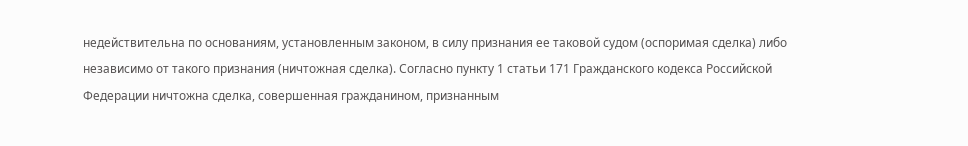недействительна по основаниям, установленным законом, в силу признания ее таковой судом (оспоримая сделка) либо независимо от такого признания (ничтожная сделка). Согласно пункту 1 статьи 171 Гражданского кодекса Российской Федерации ничтожна сделка, совершенная гражданином, признанным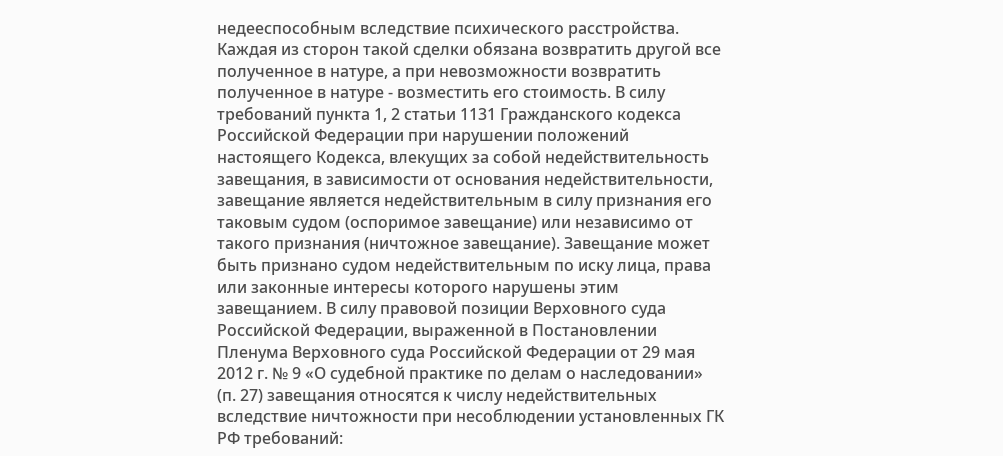недееспособным вследствие психического расстройства. Каждая из сторон такой сделки обязана возвратить другой все полученное в натуре, а при невозможности возвратить полученное в натуре - возместить его стоимость. В силу требований пункта 1, 2 статьи 1131 Гражданского кодекса Российской Федерации при нарушении положений настоящего Кодекса, влекущих за собой недействительность завещания, в зависимости от основания недействительности, завещание является недействительным в силу признания его таковым судом (оспоримое завещание) или независимо от такого признания (ничтожное завещание). Завещание может быть признано судом недействительным по иску лица, права или законные интересы которого нарушены этим завещанием. В силу правовой позиции Верховного суда Российской Федерации, выраженной в Постановлении Пленума Верховного суда Российской Федерации от 29 мая 2012 г. № 9 «О судебной практике по делам о наследовании» (п. 27) завещания относятся к числу недействительных вследствие ничтожности при несоблюдении установленных ГК РФ требований: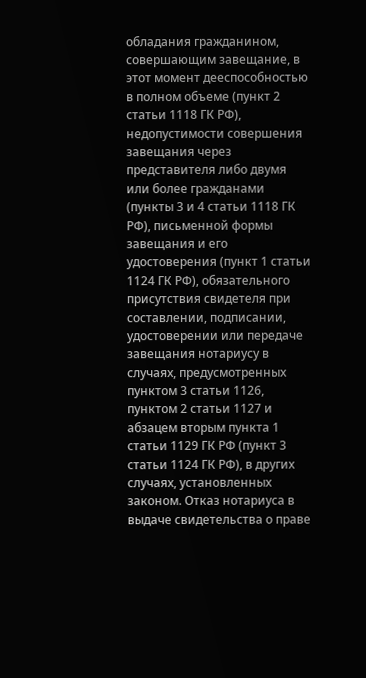обладания гражданином, совершающим завещание, в этот момент дееспособностью в полном объеме (пункт 2 статьи 1118 ГК РФ), недопустимости совершения завещания через представителя либо двумя или более гражданами (пункты 3 и 4 статьи 1118 ГК РФ), письменной формы завещания и его удостоверения (пункт 1 статьи 1124 ГК РФ), обязательного присутствия свидетеля при составлении, подписании, удостоверении или передаче завещания нотариусу в случаях, предусмотренных пунктом 3 статьи 1126, пунктом 2 статьи 1127 и абзацем вторым пункта 1 статьи 1129 ГК РФ (пункт 3 статьи 1124 ГК РФ), в других случаях, установленных законом. Отказ нотариуса в выдаче свидетельства о праве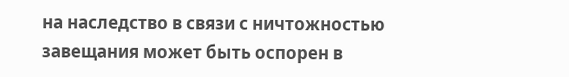на наследство в связи с ничтожностью завещания может быть оспорен в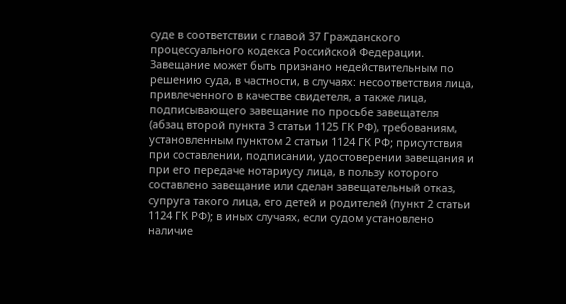суде в соответствии с главой 37 Гражданского процессуального кодекса Российской Федерации. Завещание может быть признано недействительным по решению суда, в частности, в случаях: несоответствия лица, привлеченного в качестве свидетеля, а также лица, подписывающего завещание по просьбе завещателя (абзац второй пункта 3 статьи 1125 ГК РФ), требованиям, установленным пунктом 2 статьи 1124 ГК РФ; присутствия при составлении, подписании, удостоверении завещания и при его передаче нотариусу лица, в пользу которого составлено завещание или сделан завещательный отказ, супруга такого лица, его детей и родителей (пункт 2 статьи 1124 ГК РФ); в иных случаях, если судом установлено наличие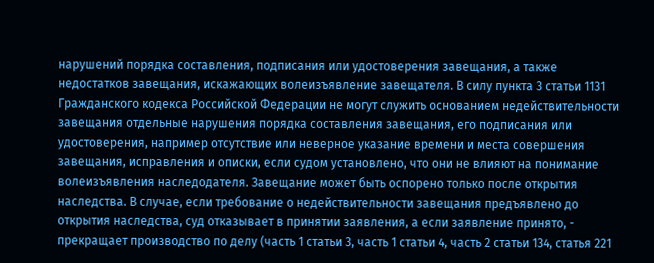нарушений порядка составления, подписания или удостоверения завещания, а также недостатков завещания, искажающих волеизъявление завещателя. В силу пункта 3 статьи 1131 Гражданского кодекса Российской Федерации не могут служить основанием недействительности завещания отдельные нарушения порядка составления завещания, его подписания или удостоверения, например отсутствие или неверное указание времени и места совершения завещания, исправления и описки, если судом установлено, что они не влияют на понимание волеизъявления наследодателя. Завещание может быть оспорено только после открытия наследства. В случае, если требование о недействительности завещания предъявлено до открытия наследства, суд отказывает в принятии заявления, а если заявление принято, - прекращает производство по делу (часть 1 статьи 3, часть 1 статьи 4, часть 2 статьи 134, статья 221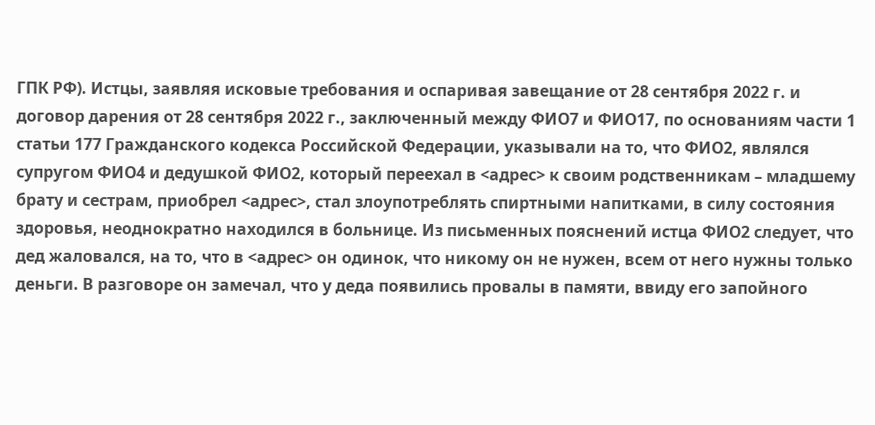ГПК РФ). Истцы, заявляя исковые требования и оспаривая завещание от 28 сентября 2022 г. и договор дарения от 28 сентября 2022 г., заключенный между ФИО7 и ФИО17, по основаниям части 1 статьи 177 Гражданского кодекса Российской Федерации, указывали на то, что ФИО2, являлся супругом ФИО4 и дедушкой ФИО2, который переехал в <адрес> к своим родственникам – младшему брату и сестрам, приобрел <адрес>, стал злоупотреблять спиртными напитками, в силу состояния здоровья, неоднократно находился в больнице. Из письменных пояснений истца ФИО2 следует, что дед жаловался, на то, что в <адрес> он одинок, что никому он не нужен, всем от него нужны только деньги. В разговоре он замечал, что у деда появились провалы в памяти, ввиду его запойного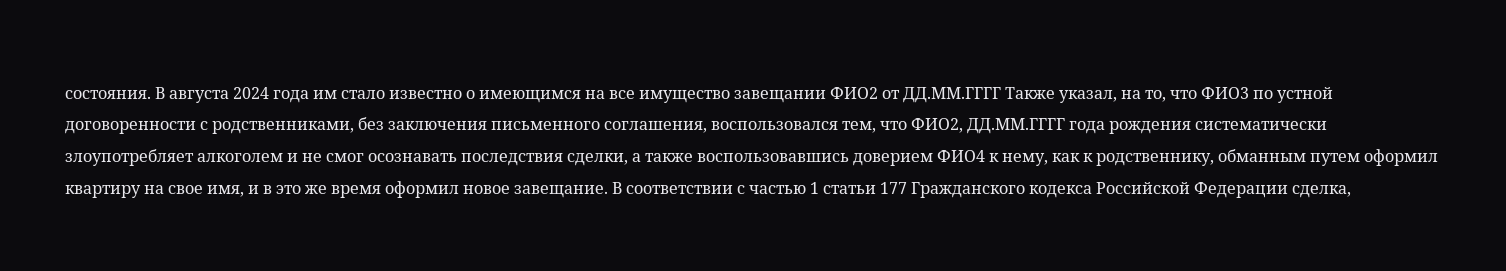состояния. В августа 2024 года им стало известно о имеющимся на все имущество завещании ФИО2 от ДД.ММ.ГГГГ Также указал, на то, что ФИО3 по устной договоренности с родственниками, без заключения письменного соглашения, воспользовался тем, что ФИО2, ДД.ММ.ГГГГ года рождения систематически злоупотребляет алкоголем и не смог осознавать последствия сделки, а также воспользовавшись доверием ФИО4 к нему, как к родственнику, обманным путем оформил квартиру на свое имя, и в это же время оформил новое завещание. В соответствии с частью 1 статьи 177 Гражданского кодекса Российской Федерации сделка,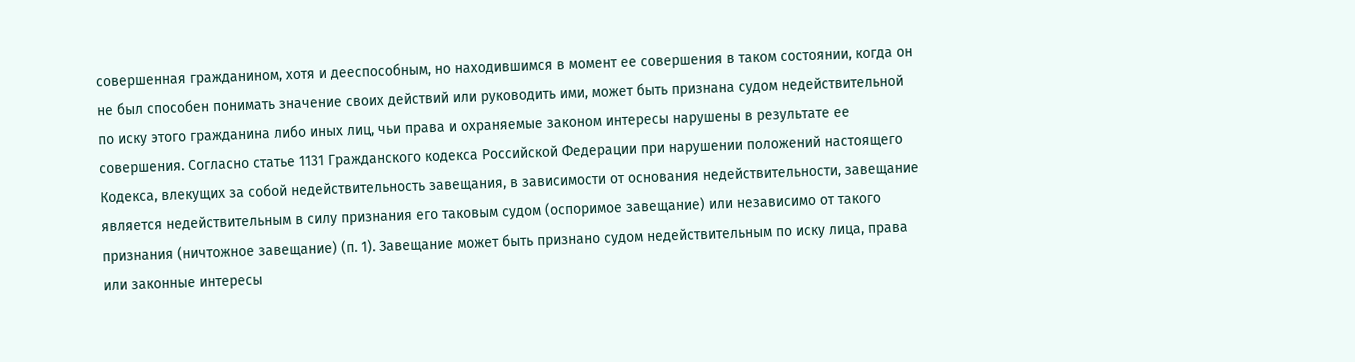совершенная гражданином, хотя и дееспособным, но находившимся в момент ее совершения в таком состоянии, когда он не был способен понимать значение своих действий или руководить ими, может быть признана судом недействительной по иску этого гражданина либо иных лиц, чьи права и охраняемые законом интересы нарушены в результате ее совершения. Согласно статье 1131 Гражданского кодекса Российской Федерации при нарушении положений настоящего Кодекса, влекущих за собой недействительность завещания, в зависимости от основания недействительности, завещание является недействительным в силу признания его таковым судом (оспоримое завещание) или независимо от такого признания (ничтожное завещание) (п. 1). Завещание может быть признано судом недействительным по иску лица, права или законные интересы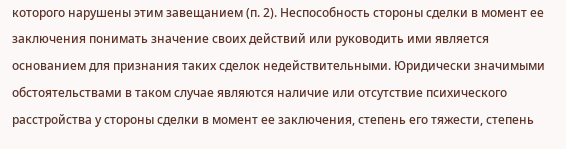которого нарушены этим завещанием (п. 2). Неспособность стороны сделки в момент ее заключения понимать значение своих действий или руководить ими является основанием для признания таких сделок недействительными. Юридически значимыми обстоятельствами в таком случае являются наличие или отсутствие психического расстройства у стороны сделки в момент ее заключения, степень его тяжести, степень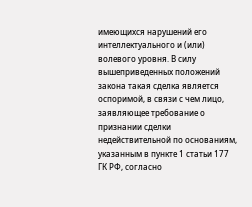имеющихся нарушений его интеллектуального и (или) волевого уровня. В силу вышеприведенных положений закона такая сделка является оспоримой, в связи с чем лицо, заявляющее требование о признании сделки недействительной по основаниям, указанным в пункте 1 статьи 177 ГК РФ, согласно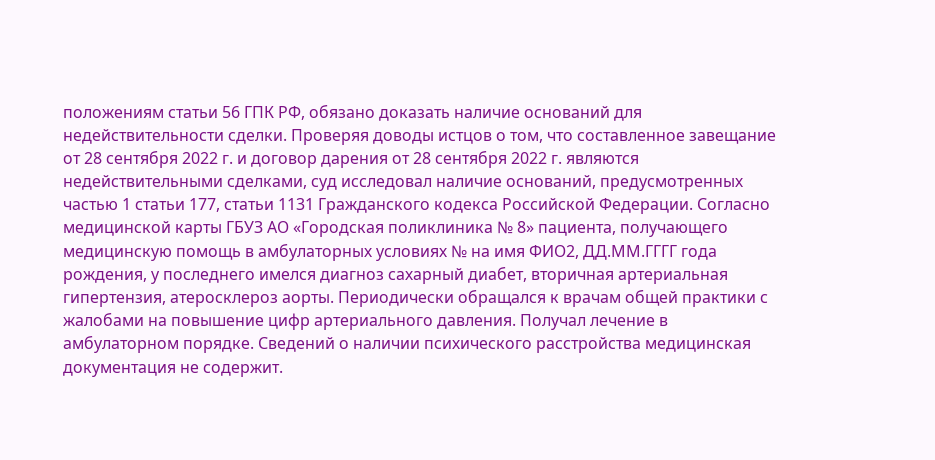положениям статьи 56 ГПК РФ, обязано доказать наличие оснований для недействительности сделки. Проверяя доводы истцов о том, что составленное завещание от 28 сентября 2022 г. и договор дарения от 28 сентября 2022 г. являются недействительными сделками, суд исследовал наличие оснований, предусмотренных частью 1 статьи 177, статьи 1131 Гражданского кодекса Российской Федерации. Согласно медицинской карты ГБУЗ АО «Городская поликлиника № 8» пациента, получающего медицинскую помощь в амбулаторных условиях № на имя ФИО2, ДД.ММ.ГГГГ года рождения, у последнего имелся диагноз сахарный диабет, вторичная артериальная гипертензия, атеросклероз аорты. Периодически обращался к врачам общей практики с жалобами на повышение цифр артериального давления. Получал лечение в амбулаторном порядке. Сведений о наличии психического расстройства медицинская документация не содержит.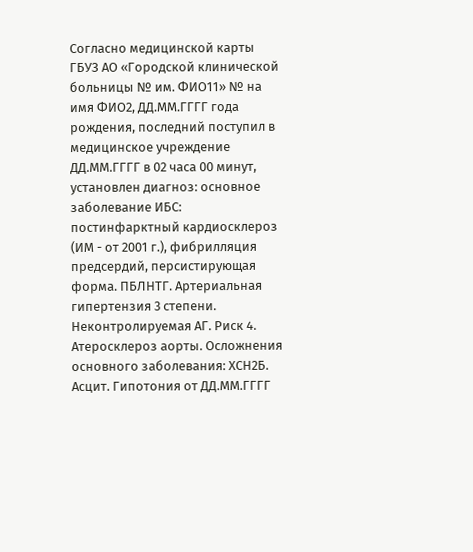Согласно медицинской карты ГБУЗ АО «Городской клинической больницы № им. ФИО11» № на имя ФИО2, ДД.ММ.ГГГГ года рождения, последний поступил в медицинское учреждение ДД.ММ.ГГГГ в 02 часа 00 минут, установлен диагноз: основное заболевание ИБС: постинфарктный кардиосклероз (ИМ - от 2001 г.), фибрилляция предсердий, персистирующая форма. ПБЛНТГ. Артериальная гипертензия 3 степени. Неконтролируемая АГ. Риск 4. Атеросклероз аорты. Осложнения основного заболевания: ХСН2Б. Асцит. Гипотония от ДД.ММ.ГГГГ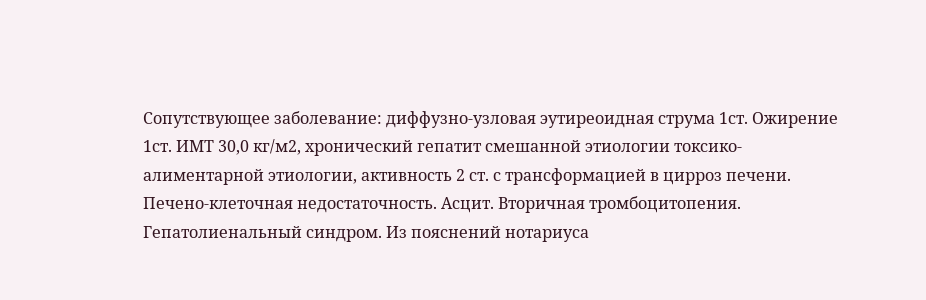Сопутствующее заболевание: диффузно-узловая эутиреоидная струма 1ст. Ожирение 1ст. ИМТ 30,0 кг/м2, хронический гепатит смешанной этиологии токсико-алиментарной этиологии, активность 2 ст. с трансформацией в цирроз печени. Печено-клеточная недостаточность. Асцит. Вторичная тромбоцитопения. Гепатолиенальный синдром. Из пояснений нотариуса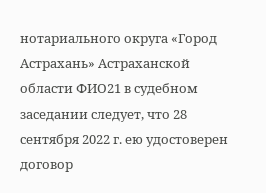нотариального округа «Город Астрахань» Астраханской области ФИО21 в судебном заседании следует, что 28 сентября 2022 г. ею удостоверен договор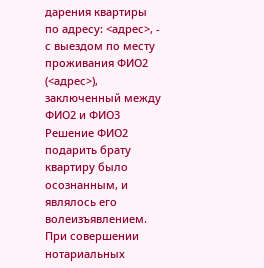дарения квартиры по адресу: <адрес>, - с выездом по месту проживания ФИО2 (<адрес>), заключенный между ФИО2 и ФИО3 Решение ФИО2 подарить брату квартиру было осознанным, и являлось его волеизъявлением. При совершении нотариальных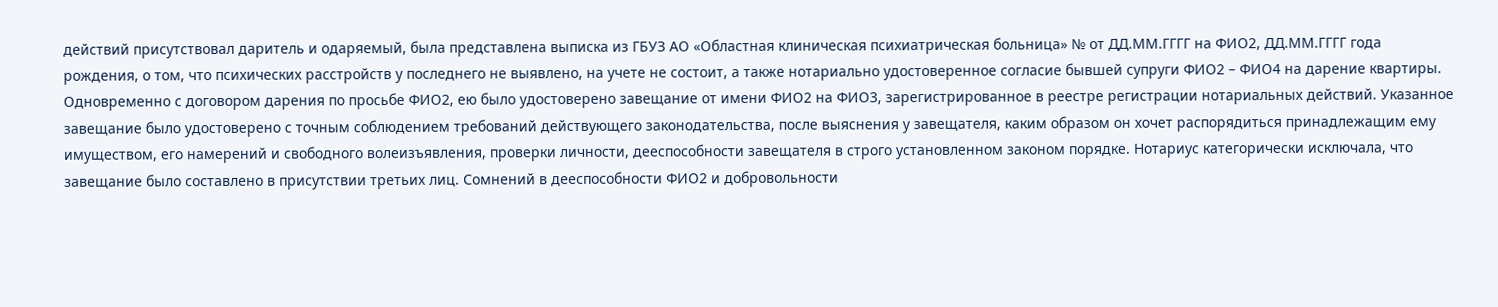действий присутствовал даритель и одаряемый, была представлена выписка из ГБУЗ АО «Областная клиническая психиатрическая больница» № от ДД.ММ.ГГГГ на ФИО2, ДД.ММ.ГГГГ года рождения, о том, что психических расстройств у последнего не выявлено, на учете не состоит, а также нотариально удостоверенное согласие бывшей супруги ФИО2 – ФИО4 на дарение квартиры. Одновременно с договором дарения по просьбе ФИО2, ею было удостоверено завещание от имени ФИО2 на ФИО3, зарегистрированное в реестре регистрации нотариальных действий. Указанное завещание было удостоверено с точным соблюдением требований действующего законодательства, после выяснения у завещателя, каким образом он хочет распорядиться принадлежащим ему имуществом, его намерений и свободного волеизъявления, проверки личности, дееспособности завещателя в строго установленном законом порядке. Нотариус категорически исключала, что завещание было составлено в присутствии третьих лиц. Сомнений в дееспособности ФИО2 и добровольности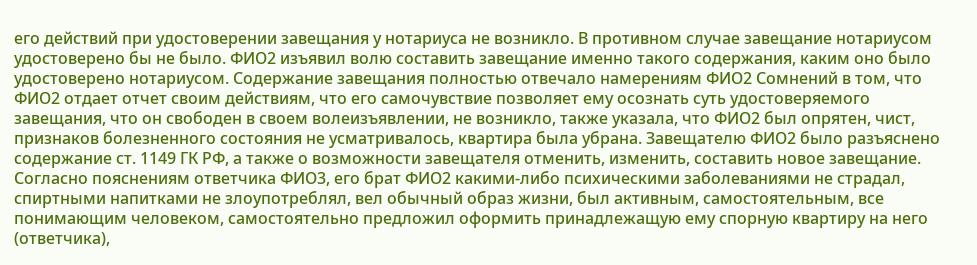его действий при удостоверении завещания у нотариуса не возникло. В противном случае завещание нотариусом удостоверено бы не было. ФИО2 изъявил волю составить завещание именно такого содержания, каким оно было удостоверено нотариусом. Содержание завещания полностью отвечало намерениям ФИО2 Сомнений в том, что ФИО2 отдает отчет своим действиям, что его самочувствие позволяет ему осознать суть удостоверяемого завещания, что он свободен в своем волеизъявлении, не возникло, также указала, что ФИО2 был опрятен, чист, признаков болезненного состояния не усматривалось, квартира была убрана. Завещателю ФИО2 было разъяснено содержание ст. 1149 ГК РФ, а также о возможности завещателя отменить, изменить, составить новое завещание. Согласно пояснениям ответчика ФИО3, его брат ФИО2 какими-либо психическими заболеваниями не страдал, спиртными напитками не злоупотреблял, вел обычный образ жизни, был активным, самостоятельным, все понимающим человеком, самостоятельно предложил оформить принадлежащую ему спорную квартиру на него (ответчика),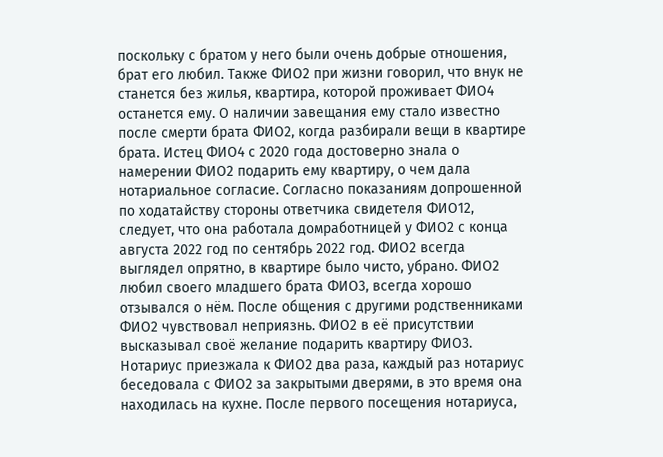поскольку с братом у него были очень добрые отношения, брат его любил. Также ФИО2 при жизни говорил, что внук не станется без жилья, квартира, которой проживает ФИО4 останется ему. О наличии завещания ему стало известно после смерти брата ФИО2, когда разбирали вещи в квартире брата. Истец ФИО4 с 2020 года достоверно знала о намерении ФИО2 подарить ему квартиру, о чем дала нотариальное согласие. Согласно показаниям допрошенной по ходатайству стороны ответчика свидетеля ФИО12, следует, что она работала домработницей у ФИО2 с конца августа 2022 год по сентябрь 2022 год. ФИО2 всегда выглядел опрятно, в квартире было чисто, убрано. ФИО2 любил своего младшего брата ФИО3, всегда хорошо отзывался о нём. После общения с другими родственниками ФИО2 чувствовал неприязнь. ФИО2 в её присутствии высказывал своё желание подарить квартиру ФИО3. Нотариус приезжала к ФИО2 два раза, каждый раз нотариус беседовала с ФИО2 за закрытыми дверями, в это время она находилась на кухне. После первого посещения нотариуса,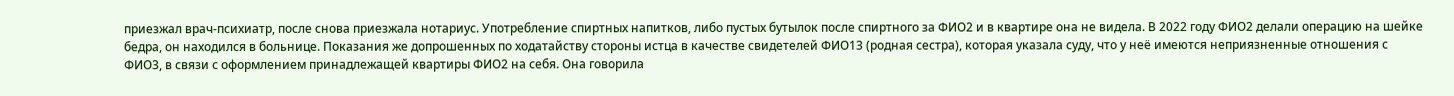приезжал врач-психиатр, после снова приезжала нотариус. Употребление спиртных напитков, либо пустых бутылок после спиртного за ФИО2 и в квартире она не видела. В 2022 году ФИО2 делали операцию на шейке бедра, он находился в больнице. Показания же допрошенных по ходатайству стороны истца в качестве свидетелей ФИО13 (родная сестра), которая указала суду, что у неё имеются неприязненные отношения с ФИО3, в связи с оформлением принадлежащей квартиры ФИО2 на себя. Она говорила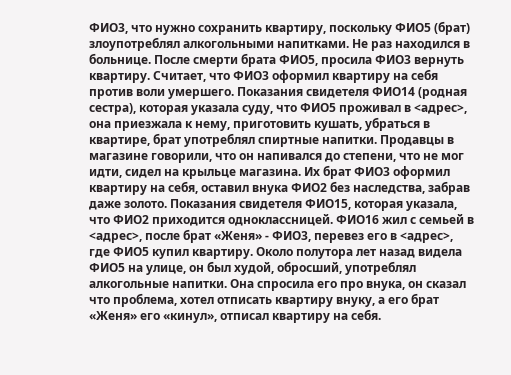ФИО3, что нужно сохранить квартиру, поскольку ФИО5 (брат) злоупотреблял алкогольными напитками. Не раз находился в больнице. После смерти брата ФИО5, просила ФИО3 вернуть квартиру. Считает, что ФИО3 оформил квартиру на себя против воли умершего. Показания свидетеля ФИО14 (родная сестра), которая указала суду, что ФИО5 проживал в <адрес>, она приезжала к нему, приготовить кушать, убраться в квартире, брат употреблял спиртные напитки. Продавцы в магазине говорили, что он напивался до степени, что не мог идти, сидел на крыльце магазина. Их брат ФИО3 оформил квартиру на себя, оставил внука ФИО2 без наследства, забрав даже золото. Показания свидетеля ФИО15, которая указала, что ФИО2 приходится одноклассницей. ФИО16 жил с семьей в <адрес>, после брат «Женя» - ФИО3, перевез его в <адрес>, где ФИО5 купил квартиру. Около полутора лет назад видела ФИО5 на улице, он был худой, обросший, употреблял алкогольные напитки. Она спросила его про внука, он сказал что проблема, хотел отписать квартиру внуку, а его брат «Женя» его «кинул», отписал квартиру на себя.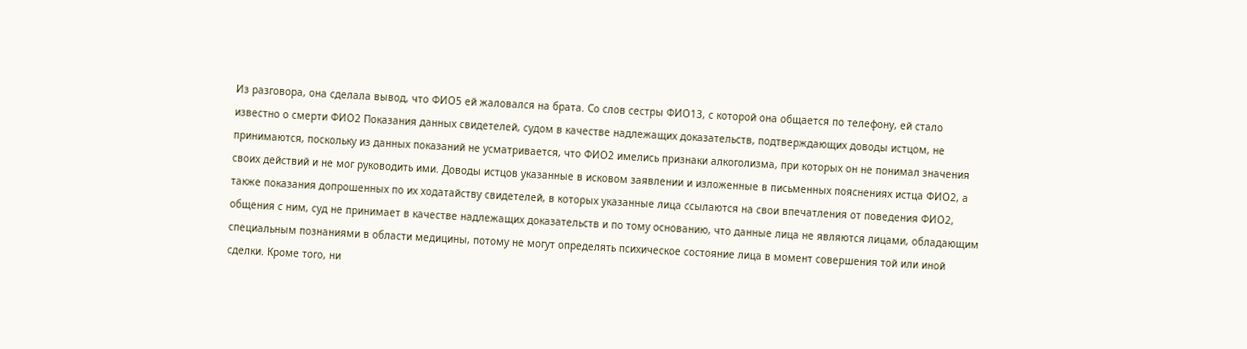Из разговора, она сделала вывод, что ФИО5 ей жаловался на брата. Со слов сестры ФИО13, с которой она общается по телефону, ей стало известно о смерти ФИО2 Показания данных свидетелей, судом в качестве надлежащих доказательств, подтверждающих доводы истцом, не принимаются, поскольку из данных показаний не усматривается, что ФИО2 имелись признаки алкоголизма, при которых он не понимал значения своих действий и не мог руководить ими. Доводы истцов указанные в исковом заявлении и изложенные в письменных пояснениях истца ФИО2, а также показания допрошенных по их ходатайству свидетелей, в которых указанные лица ссылаются на свои впечатления от поведения ФИО2, общения с ним, суд не принимает в качестве надлежащих доказательств и по тому основанию, что данные лица не являются лицами, обладающим специальным познаниями в области медицины, потому не могут определять психическое состояние лица в момент совершения той или иной сделки. Кроме того, ни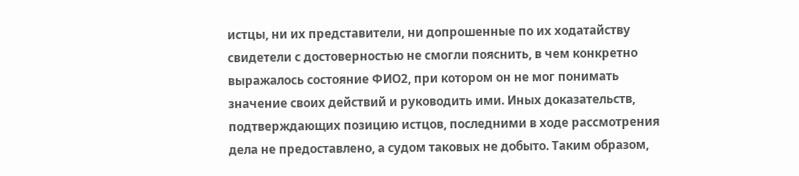истцы, ни их представители, ни допрошенные по их ходатайству свидетели с достоверностью не смогли пояснить, в чем конкретно выражалось состояние ФИО2, при котором он не мог понимать значение своих действий и руководить ими. Иных доказательств, подтверждающих позицию истцов, последними в ходе рассмотрения дела не предоставлено, а судом таковых не добыто. Таким образом,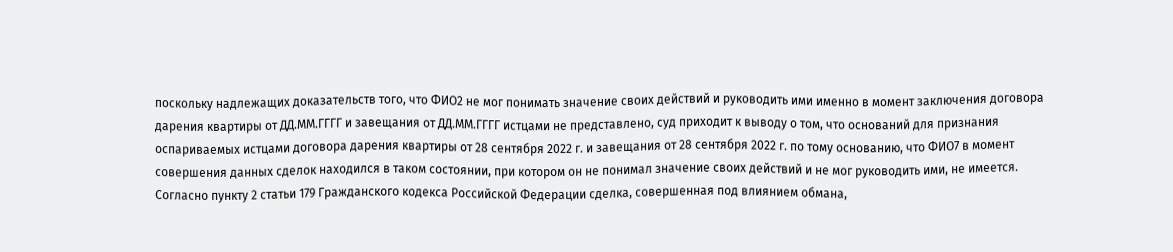поскольку надлежащих доказательств того, что ФИО2 не мог понимать значение своих действий и руководить ими именно в момент заключения договора дарения квартиры от ДД.ММ.ГГГГ и завещания от ДД.ММ.ГГГГ истцами не представлено, суд приходит к выводу о том, что оснований для признания оспариваемых истцами договора дарения квартиры от 28 сентября 2022 г. и завещания от 28 сентября 2022 г. по тому основанию, что ФИО7 в момент совершения данных сделок находился в таком состоянии, при котором он не понимал значение своих действий и не мог руководить ими, не имеется. Согласно пункту 2 статьи 179 Гражданского кодекса Российской Федерации сделка, совершенная под влиянием обмана,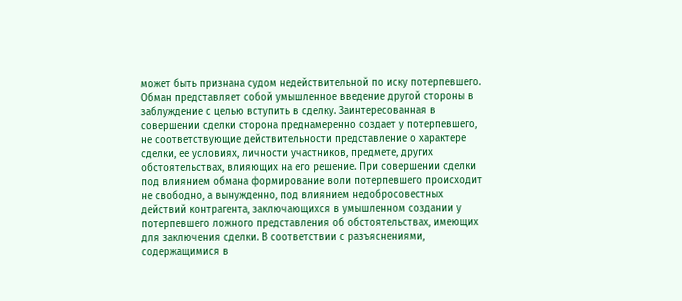может быть признана судом недействительной по иску потерпевшего. Обман представляет собой умышленное введение другой стороны в заблуждение с целью вступить в сделку. Заинтересованная в совершении сделки сторона преднамеренно создает у потерпевшего, не соответствующие действительности представление о характере сделки, ее условиях, личности участников, предмете, других обстоятельствах, влияющих на его решение. При совершении сделки под влиянием обмана формирование воли потерпевшего происходит не свободно, а вынужденно, под влиянием недобросовестных действий контрагента, заключающихся в умышленном создании у потерпевшего ложного представления об обстоятельствах, имеющих для заключения сделки. В соответствии с разъяснениями, содержащимися в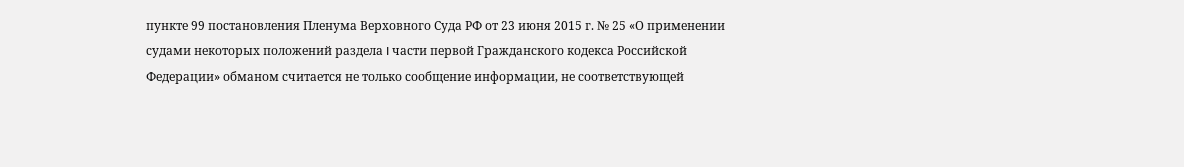пункте 99 постановления Пленума Верховного Суда РФ от 23 июня 2015 г. № 25 «О применении судами некоторых положений раздела I части первой Гражданского кодекса Российской Федерации» обманом считается не только сообщение информации, не соответствующей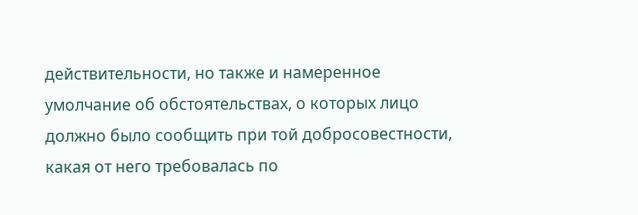действительности, но также и намеренное умолчание об обстоятельствах, о которых лицо должно было сообщить при той добросовестности, какая от него требовалась по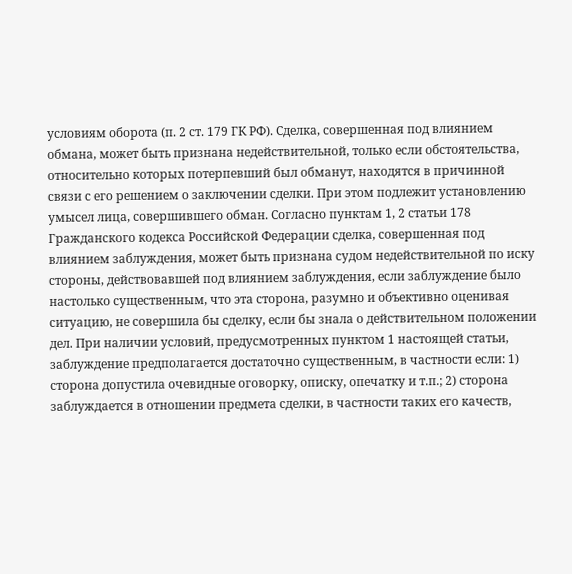условиям оборота (п. 2 ст. 179 ГК РФ). Сделка, совершенная под влиянием обмана, может быть признана недействительной, только если обстоятельства, относительно которых потерпевший был обманут, находятся в причинной связи с его решением о заключении сделки. При этом подлежит установлению умысел лица, совершившего обман. Согласно пунктам 1, 2 статьи 178 Гражданского кодекса Российской Федерации сделка, совершенная под влиянием заблуждения, может быть признана судом недействительной по иску стороны, действовавшей под влиянием заблуждения, если заблуждение было настолько существенным, что эта сторона, разумно и объективно оценивая ситуацию, не совершила бы сделку, если бы знала о действительном положении дел. При наличии условий, предусмотренных пунктом 1 настоящей статьи, заблуждение предполагается достаточно существенным, в частности если: 1) сторона допустила очевидные оговорку, описку, опечатку и т.п.; 2) сторона заблуждается в отношении предмета сделки, в частности таких его качеств,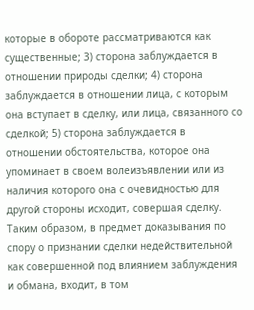которые в обороте рассматриваются как существенные; 3) сторона заблуждается в отношении природы сделки; 4) сторона заблуждается в отношении лица, с которым она вступает в сделку, или лица, связанного со сделкой; 5) сторона заблуждается в отношении обстоятельства, которое она упоминает в своем волеизъявлении или из наличия которого она с очевидностью для другой стороны исходит, совершая сделку. Таким образом, в предмет доказывания по спору о признании сделки недействительной как совершенной под влиянием заблуждения и обмана, входит, в том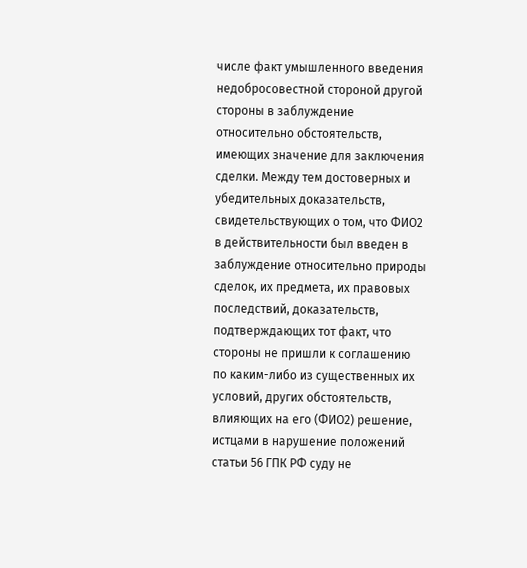числе факт умышленного введения недобросовестной стороной другой стороны в заблуждение относительно обстоятельств, имеющих значение для заключения сделки. Между тем достоверных и убедительных доказательств, свидетельствующих о том, что ФИО2 в действительности был введен в заблуждение относительно природы сделок, их предмета, их правовых последствий, доказательств, подтверждающих тот факт, что стороны не пришли к соглашению по каким-либо из существенных их условий, других обстоятельств, влияющих на его (ФИО2) решение, истцами в нарушение положений статьи 56 ГПК РФ суду не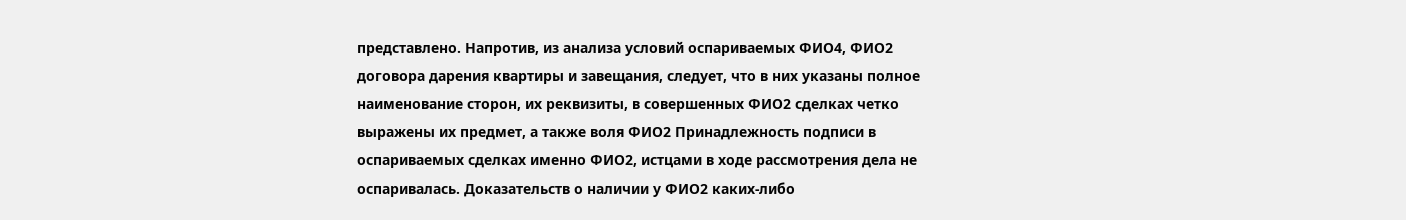представлено. Напротив, из анализа условий оспариваемых ФИО4, ФИО2 договора дарения квартиры и завещания, следует, что в них указаны полное наименование сторон, их реквизиты, в совершенных ФИО2 сделках четко выражены их предмет, а также воля ФИО2 Принадлежность подписи в оспариваемых сделках именно ФИО2, истцами в ходе рассмотрения дела не оспаривалась. Доказательств о наличии у ФИО2 каких-либо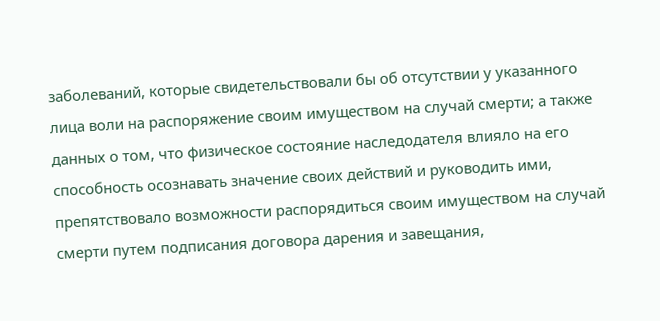заболеваний, которые свидетельствовали бы об отсутствии у указанного лица воли на распоряжение своим имуществом на случай смерти; а также данных о том, что физическое состояние наследодателя влияло на его способность осознавать значение своих действий и руководить ими, препятствовало возможности распорядиться своим имуществом на случай смерти путем подписания договора дарения и завещания,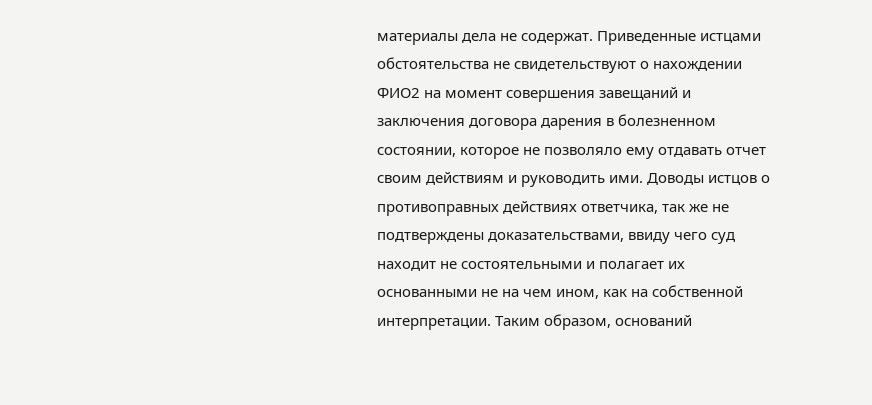материалы дела не содержат. Приведенные истцами обстоятельства не свидетельствуют о нахождении ФИО2 на момент совершения завещаний и заключения договора дарения в болезненном состоянии, которое не позволяло ему отдавать отчет своим действиям и руководить ими. Доводы истцов о противоправных действиях ответчика, так же не подтверждены доказательствами, ввиду чего суд находит не состоятельными и полагает их основанными не на чем ином, как на собственной интерпретации. Таким образом, оснований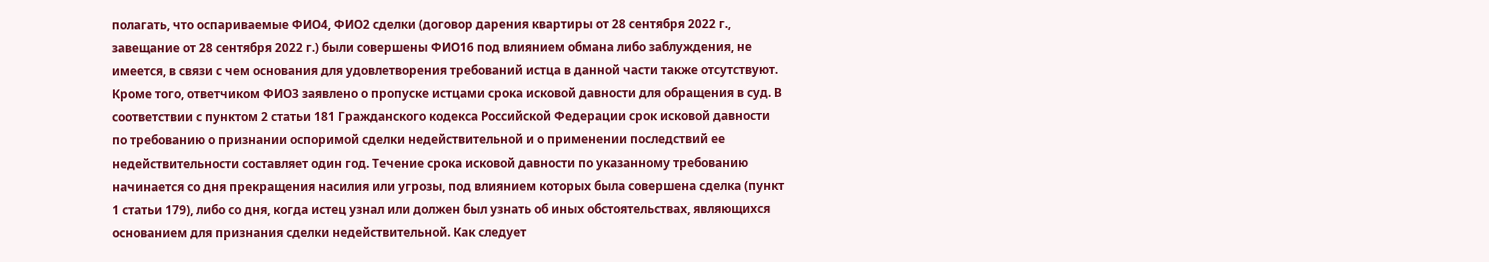полагать, что оспариваемые ФИО4, ФИО2 сделки (договор дарения квартиры от 28 сентября 2022 г., завещание от 28 сентября 2022 г.) были совершены ФИО16 под влиянием обмана либо заблуждения, не имеется, в связи с чем основания для удовлетворения требований истца в данной части также отсутствуют. Кроме того, ответчиком ФИО3 заявлено о пропуске истцами срока исковой давности для обращения в суд. В соответствии с пунктом 2 статьи 181 Гражданского кодекса Российской Федерации срок исковой давности по требованию о признании оспоримой сделки недействительной и о применении последствий ее недействительности составляет один год. Течение срока исковой давности по указанному требованию начинается со дня прекращения насилия или угрозы, под влиянием которых была совершена сделка (пункт 1 статьи 179), либо со дня, когда истец узнал или должен был узнать об иных обстоятельствах, являющихся основанием для признания сделки недействительной. Как следует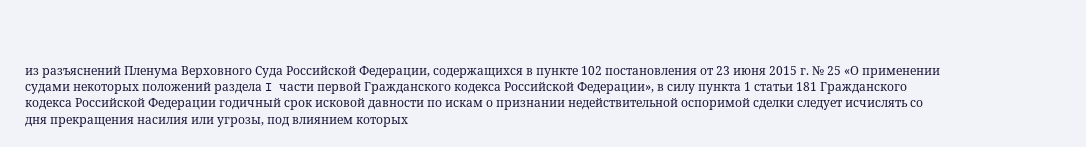из разъяснений Пленума Верховного Суда Российской Федерации, содержащихся в пункте 102 постановления от 23 июня 2015 г. № 25 «О применении судами некоторых положений раздела I части первой Гражданского кодекса Российской Федерации», в силу пункта 1 статьи 181 Гражданского кодекса Российской Федерации годичный срок исковой давности по искам о признании недействительной оспоримой сделки следует исчислять со дня прекращения насилия или угрозы, под влиянием которых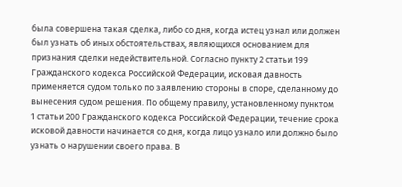была совершена такая сделка, либо со дня, когда истец узнал или должен был узнать об иных обстоятельствах, являющихся основанием для признания сделки недействительной. Согласно пункту 2 статьи 199 Гражданского кодекса Российской Федерации, исковая давность применяется судом только по заявлению стороны в споре, сделанному до вынесения судом решения. По общему правилу, установленному пунктом 1 статьи 200 Гражданского кодекса Российской Федерации, течение срока исковой давности начинается со дня, когда лицо узнало или должно было узнать о нарушении своего права. В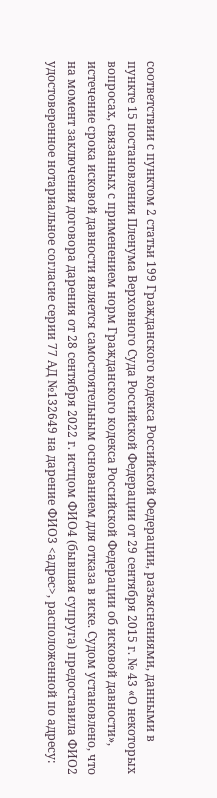соответствии с пунктом 2 статьи 199 Гражданского кодекса Российской Федерации, разъяснениями, данными в пункте 15 постановления Пленума Верховного Суда Российской Федерации от 29 сентября 2015 г. № 43 «О некоторых вопросах, связанных с применением норм Гражданского кодекса Российской Федерации об исковой давности», истечение срока исковой давности является самостоятельным основанием для отказа в иске. Судом установлено, что на момент заключения договора дарения от 28 сентября 2022 г. истцом ФИО4 (бывшая супруга) предоставила ФИО2 удостоверенное нотариальное согласие серии 77 АД №132649 на дарение ФИО3 <адрес>, расположенной по адресу: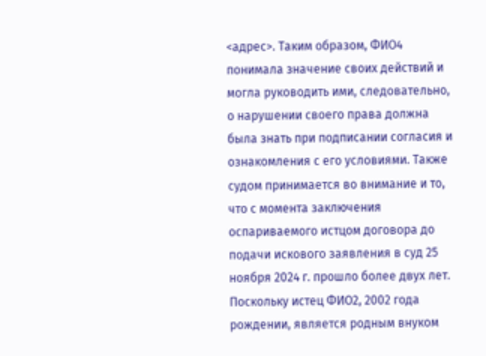<адрес>. Таким образом, ФИО4 понимала значение своих действий и могла руководить ими, следовательно, о нарушении своего права должна была знать при подписании согласия и ознакомления с его условиями. Также судом принимается во внимание и то, что с момента заключения оспариваемого истцом договора до подачи искового заявления в суд 25 ноября 2024 г. прошло более двух лет. Поскольку истец ФИО2, 2002 года рождении, является родным внуком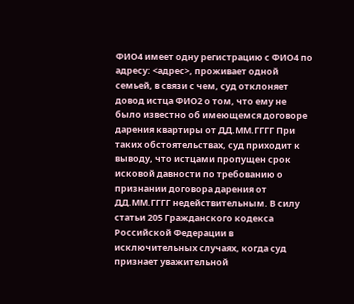ФИО4 имеет одну регистрацию с ФИО4 по адресу: <адрес>, проживает одной семьей, в связи с чем, суд отклоняет довод истца ФИО2 о том, что ему не было известно об имеющемся договоре дарения квартиры от ДД.ММ.ГГГГ При таких обстоятельствах, суд приходит к выводу, что истцами пропущен срок исковой давности по требованию о признании договора дарения от ДД.ММ.ГГГГ недействительным. В силу статьи 205 Гражданского кодекса Российской Федерации в исключительных случаях, когда суд признает уважительной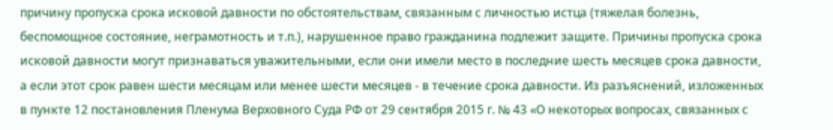причину пропуска срока исковой давности по обстоятельствам, связанным с личностью истца (тяжелая болезнь, беспомощное состояние, неграмотность и т.п.), нарушенное право гражданина подлежит защите. Причины пропуска срока исковой давности могут признаваться уважительными, если они имели место в последние шесть месяцев срока давности, а если этот срок равен шести месяцам или менее шести месяцев - в течение срока давности. Из разъяснений, изложенных в пункте 12 постановления Пленума Верховного Суда РФ от 29 сентября 2015 г. № 43 «О некоторых вопросах, связанных с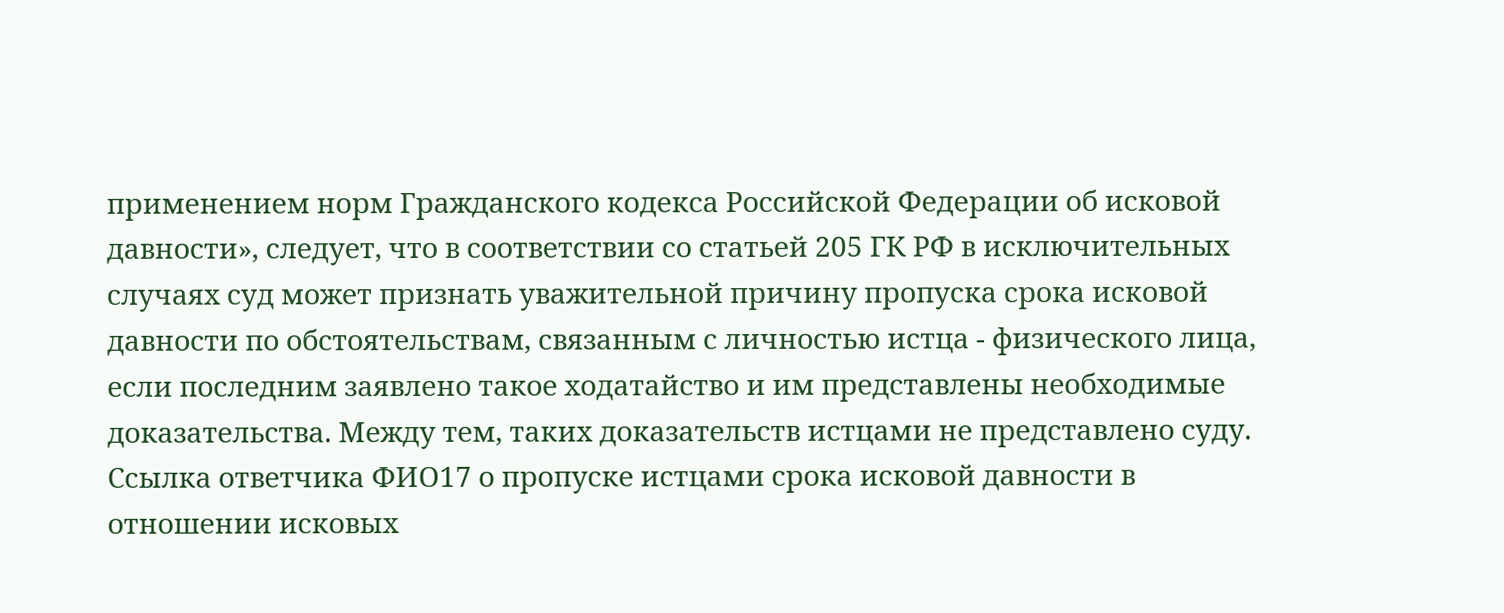применением норм Гражданского кодекса Российской Федерации об исковой давности», следует, что в соответствии со статьей 205 ГК РФ в исключительных случаях суд может признать уважительной причину пропуска срока исковой давности по обстоятельствам, связанным с личностью истца - физического лица, если последним заявлено такое ходатайство и им представлены необходимые доказательства. Между тем, таких доказательств истцами не представлено суду. Ссылка ответчика ФИО17 о пропуске истцами срока исковой давности в отношении исковых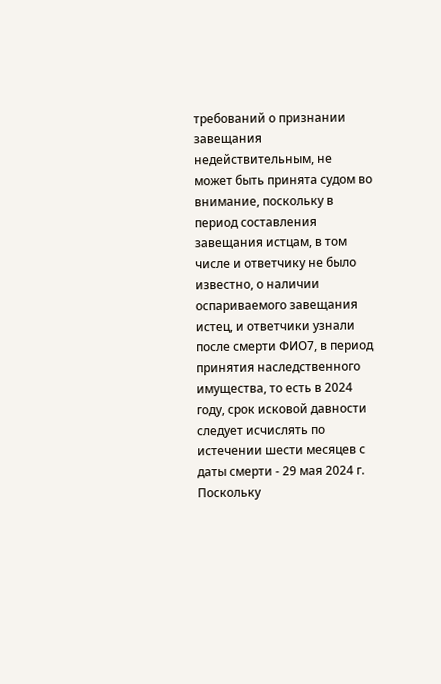требований о признании завещания недействительным, не может быть принята судом во внимание, поскольку в период составления завещания истцам, в том числе и ответчику не было известно, о наличии оспариваемого завещания истец, и ответчики узнали после смерти ФИО7, в период принятия наследственного имущества, то есть в 2024 году, срок исковой давности следует исчислять по истечении шести месяцев с даты смерти - 29 мая 2024 г. Поскольку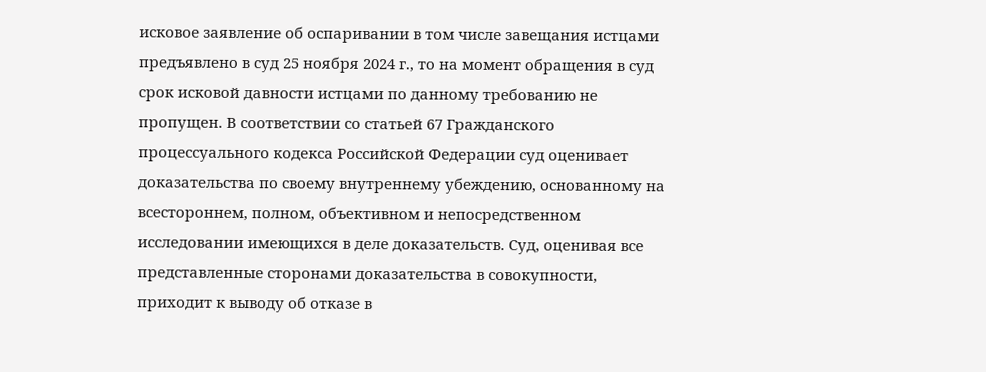исковое заявление об оспаривании в том числе завещания истцами предъявлено в суд 25 ноября 2024 г., то на момент обращения в суд срок исковой давности истцами по данному требованию не пропущен. В соответствии со статьей 67 Гражданского процессуального кодекса Российской Федерации суд оценивает доказательства по своему внутреннему убеждению, основанному на всестороннем, полном, объективном и непосредственном исследовании имеющихся в деле доказательств. Суд, оценивая все представленные сторонами доказательства в совокупности, приходит к выводу об отказе в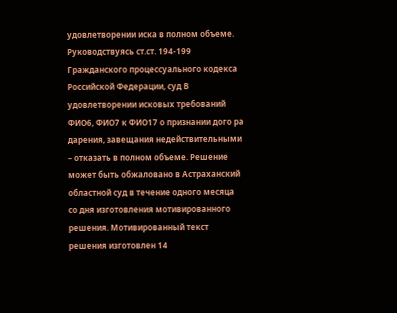удовлетворении иска в полном объеме. Руководствуясь ст.ст. 194-199 Гражданского процессуального кодекса Российской Федерации, суд В удовлетворении исковых требований ФИО6, ФИО7 к ФИО17 о признании дого ра дарения, завещания недействительными – отказать в полном объеме. Решение может быть обжаловано в Астраханский областной суд в течение одного месяца со дня изготовления мотивированного решения. Мотивированный текст решения изготовлен 14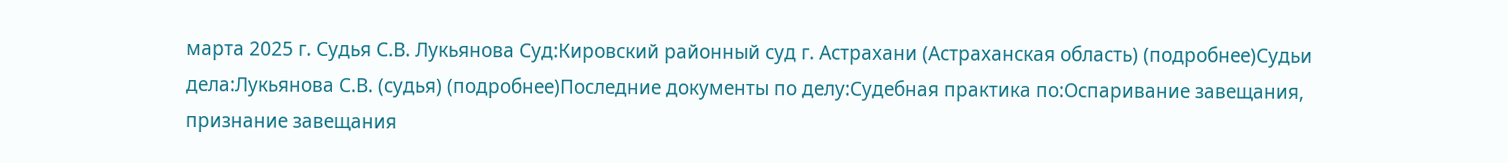марта 2025 г. Судья С.В. Лукьянова Суд:Кировский районный суд г. Астрахани (Астраханская область) (подробнее)Судьи дела:Лукьянова С.В. (судья) (подробнее)Последние документы по делу:Судебная практика по:Оспаривание завещания, признание завещания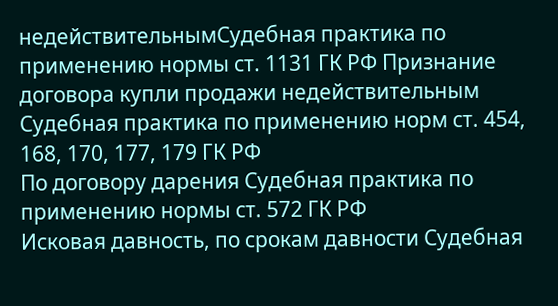недействительнымСудебная практика по применению нормы ст. 1131 ГК РФ Признание договора купли продажи недействительным Судебная практика по применению норм ст. 454, 168, 170, 177, 179 ГК РФ
По договору дарения Судебная практика по применению нормы ст. 572 ГК РФ
Исковая давность, по срокам давности Судебная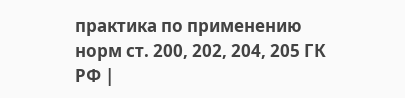практика по применению норм ст. 200, 202, 204, 205 ГК РФ |